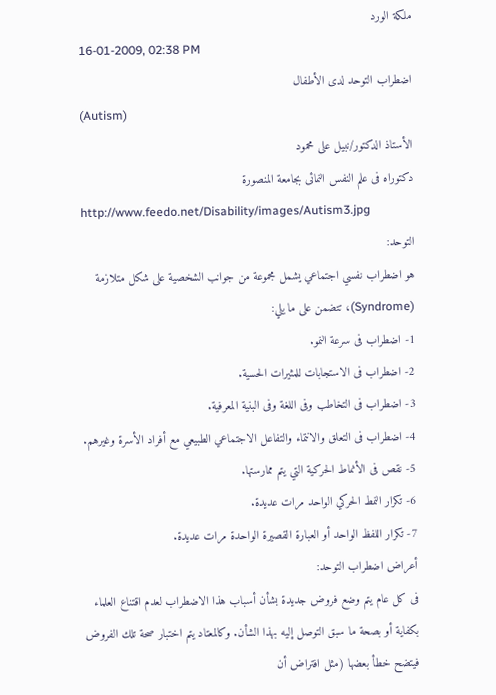ملكة الورد
16-01-2009, 02:38 PM
اضطراب التوحد لدى الأطفال
(Autism)
الأستاذ الدكتور/نبيل على محمود
دكتوراه فى علم النفس النمائى بجامعة المنصورة
http://www.feedo.net/Disability/images/Autism3.jpg
التوحد:
هو اضطراب نفسي اجتماعي يشمل مجموعة من جوانب الشخصية على شكل متلازمة (Syndrome)، تتضمن على ما يلي:
1- اضطراب فى سرعة النمو.
2- اضطراب فى الاستجابات للمثيرات الحسية.
3- اضطراب فى التخاطب وفى اللغة وفى البنية المعرفية.
4- اضطراب فى التعلق والانتماء والتفاعل الاجتماعي الطبيعي مع أفراد الأسرة وغيرهم.
5- نقص فى الأنماط الحركية التي يتم ممارستها.
6- تكرار النمط الحركي الواحد مرات عديدة.
7- تكرار اللفظ الواحد أو العبارة القصيرة الواحدة مرات عديدة.
أعراض اضطراب التوحد:
فى كل عام يتم وضع فروض جديدة بشأن أسباب هذا الاضطراب لعدم اقتناع العلماء بكفاية أو بصحة ما سبق التوصل إليه بهذا الشأن. وكالمعتاد يتم اختبار صحة تلك الفروض فيتضح خطأ بعضها (مثل افتراض أن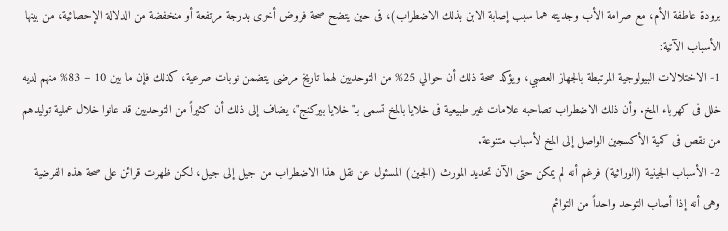برودة عاطفة الأم، مع صرامة الأب وجديته هما سبب إصابة الابن بذلك الاضطراب)، فى حين يتضح صحة فروض أخرى بدرجة مرتفعة أو منخفضة من الدلالة الإحصائية، من بينها الأسباب الآتية:
1- الاختلالات البيولوجية المرتبطة بالجهاز العصبي، ويؤكد صحة ذلك أن حوالي 25% من التوحديين لهما تاريخ مرضى يتضمن نوبات صرعية، كذلك فإن ما بين 10 – 83% منهم لديه خلل فى كهرباء المخ. وأن ذلك الاضطراب تصاحبه علامات غير طبيعية فى خلايا بالمخ تسمى بـ"خلايا بيركنج"، يضاف إلى ذلك أن كثيراً من التوحديين قد عانوا خلال عملية توليدهم من نقص فى كمية الأكسجين الواصل إلى المخ لأسباب متنوعة.
2- الأسباب الجينية (الوراثية) فرغم أنه لم يمكن حتى الآن تحديد المورث (الجين) المسئول عن نقل هذا الاضطراب من جيل إلى جيل، لكن ظهرت قرائن على صحة هذه الفرضية وهى أنه إذا أصاب التوحد واحداً من التوائم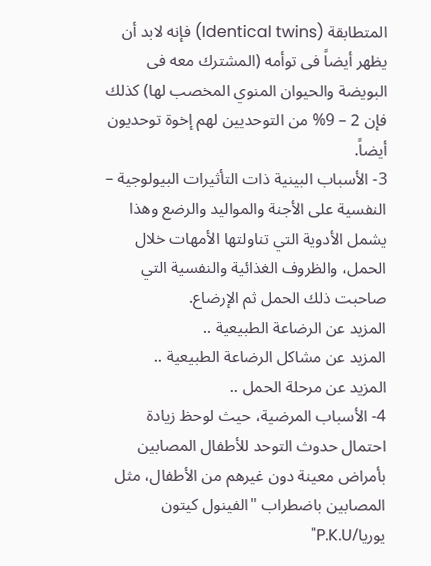المتطابقة (Identical twins) فإنه لابد أن يظهر أيضاً فى توأمه (المشترك معه فى البويضة والحيوان المنوي المخصب لها) كذلك فإن 2 – 9% من التوحديين لهم إخوة توحديون أيضاً.
3- الأسباب البينية ذات التأثيرات البيولوجية – النفسية على الأجنة والمواليد والرضع وهذا يشمل الأدوية التي تناولتها الأمهات خلال الحمل، والظروف الغذائية والنفسية التي صاحبت ذلك الحمل ثم الإرضاع.
المزيد عن الرضاعة الطبيعية ..
المزيد عن مشاكل الرضاعة الطبيعية ..
المزيد عن مرحلة الحمل ..
4- الأسباب المرضية، حيث لوحظ زيادة احتمال حدوث التوحد للأطفال المصابين بأمراض معينة دون غيرهم من الأطفال، مثل المصابين باضطراب "الفينول كيتون يوريا/P.K.U"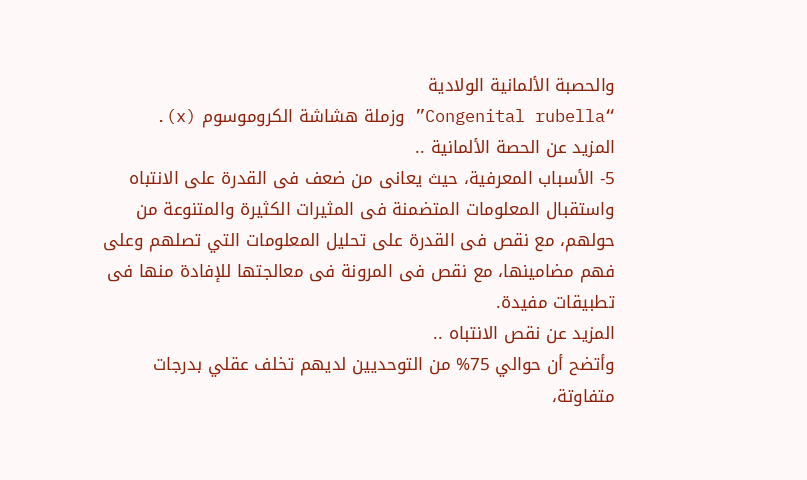والحصبة الألمانية الولادية
“Congenital rubella” وزملة هشاشة الكروموسوم (x).
المزيد عن الحصة الألمانية ..
5- الأسباب المعرفية، حيث يعانى من ضعف فى القدرة على الانتباه واستقبال المعلومات المتضمنة فى المثيرات الكثيرة والمتنوعة من حولهم، مع نقص فى القدرة على تحليل المعلومات التي تصلهم وعلى فهم مضامينها، مع نقص فى المرونة فى معالجتها للإفادة منها فى تطبيقات مفيدة.
المزيد عن نقص الانتباه ..
وأتضح أن حوالي 75% من التوحديين لديهم تخلف عقلي بدرجات متفاوتة،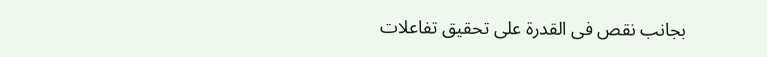بجانب نقص فى القدرة على تحقيق تفاعلات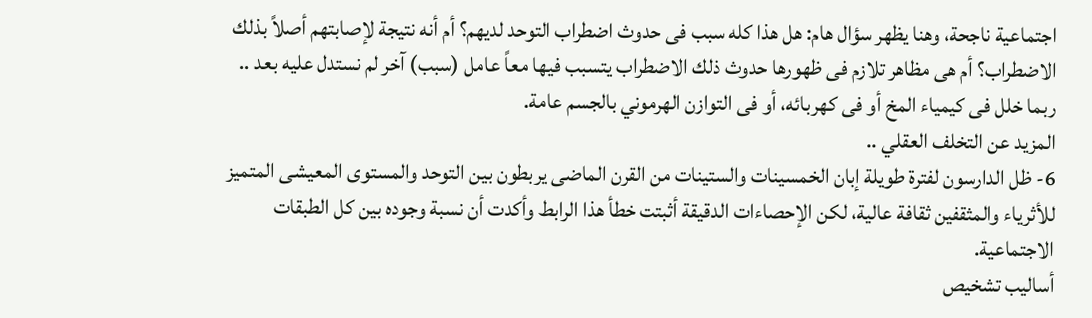اجتماعية ناجحة، وهنا يظهر سؤال هام: هل هذا كله سبب فى حدوث اضطراب التوحد لديهم؟ أم أنه نتيجة لإصابتهم أصلاً بذلك الاضطراب؟ أم هى مظاهر تلازم فى ظهورها حدوث ذلك الاضطراب يتسبب فيها معاً عامل (سبب) آخر لم نستدل عليه بعد .. ربما خلل فى كيمياء المخ أو فى كهربائه، أو فى التوازن الهرموني بالجسم عامة.
المزيد عن التخلف العقلي ..
6- ظل الدارسون لفترة طويلة إبان الخمسينات والستينات من القرن الماضى يربطون بين التوحد والمستوى المعيشى المتميز للأثرياء والمثقفين ثقافة عالية، لكن الإحصاءات الدقيقة أثبتت خطأ هذا الرابط وأكدت أن نسبة وجوده بين كل الطبقات الاجتماعية.
أساليب تشخيص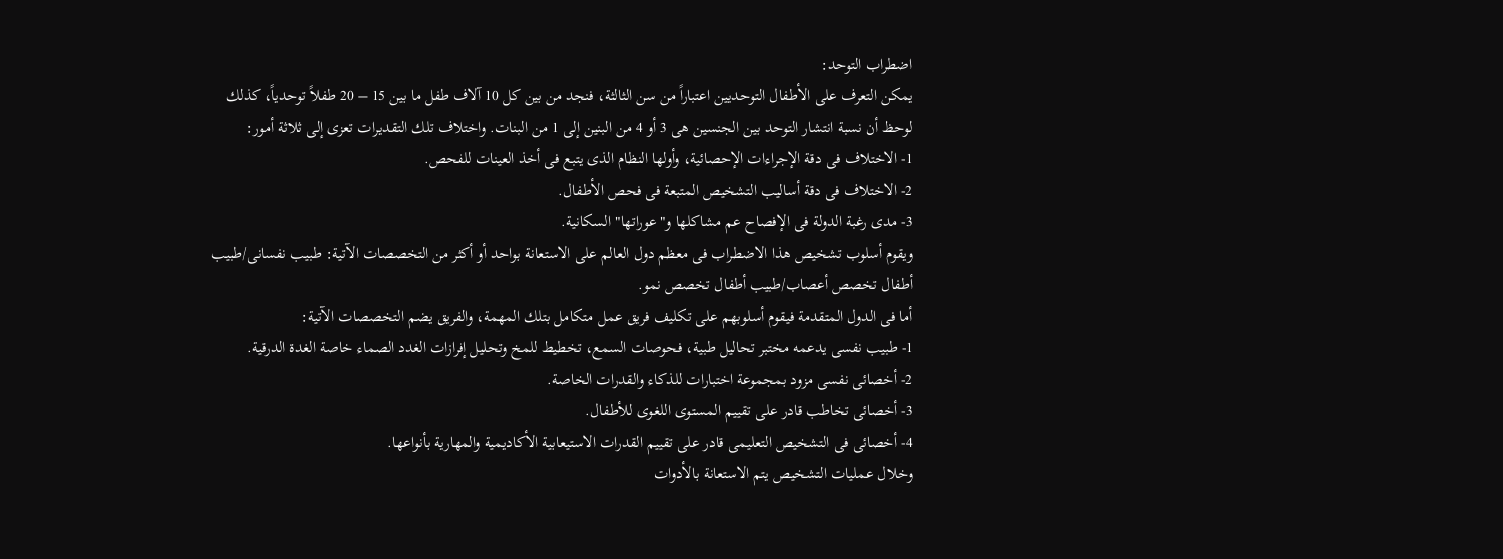اضطراب التوحد:
يمكن التعرف على الأطفال التوحديين اعتباراً من سن الثالثة، فنجد من بين كل 10 آلاف طفل ما بين 15 – 20 طفلاً توحدياً، كذلك لوحظ أن نسبة انتشار التوحد بين الجنسين هى 3 أو 4 من البنين إلى 1 من البنات. واختلاف تلك التقديرات تعزى إلى ثلاثة أمور:
1- الاختلاف فى دقة الإجراءات الإحصائية، وأولها النظام الذى يتبع فى أخذ العينات للفحص.
2- الاختلاف فى دقة أساليب التشخيص المتبعة فى فحص الأطفال.
3- مدى رغبة الدولة فى الإفصاح عم مشاكلها و"عوراتها" السكانية.
ويقوم أسلوب تشخيص هذا الاضطراب فى معظم دول العالم على الاستعانة بواحد أو أكثر من التخصصات الآتية: طبيب نفسانى/طبيب أطفال تخصص أعصاب/طبيب أطفال تخصص نمو.
أما فى الدول المتقدمة فيقوم أسلوبهم على تكليف فريق عمل متكامل بتلك المهمة، والفريق يضم التخصصات الآتية:
1- طبيب نفسى يدعمه مختبر تحاليل طبية، فحوصات السمع، تخطيط للمخ وتحليل إفرازات الغدد الصماء خاصة الغدة الدرقية.
2- أخصائى نفسى مزود بمجموعة اختبارات للذكاء والقدرات الخاصة.
3- أخصائى تخاطب قادر على تقييم المستوى اللغوى للأطفال.
4- أخصائى فى التشخيص التعليمى قادر على تقييم القدرات الاستيعابية الأكاديمية والمهارية بأنواعها.
وخلال عمليات التشخيص يتم الاستعانة بالأدوات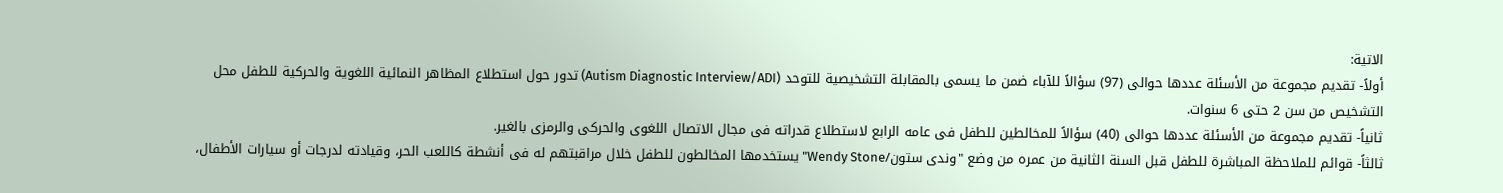الاتية:
أولاً- تقديم مجموعة من الأسئلة عددها حوالى (97) سؤالاً للآباء ضمن ما يسمى بالمقابلة التشخيصية للتوحد (Autism Diagnostic Interview/ADI) تدور حول استطلاع المظاهر النمائية اللغوية والحركية للطفل محل التشخيص من سن 2 حتى 6 سنوات.
ثانياً- تقديم مجموعة من الأسئلة عددها حوالى (40) سؤالاً للمخالطين للطفل فى عامه الرابع لاستطلاع قدراته فى مجال الاتصال اللغوى والحركى والرمزى بالغير.
ثالثاً- قوائم للملاحظة المباشرة للطفل قبل السنة الثانية من عمره من وضع "وندى ستون/Wendy Stone" يستخدمها المخالطون للطفل خلال مراقبتهم له فى أنشطة كاللعب الحر، وقيادته لدرجات أو سيارات الأطفال،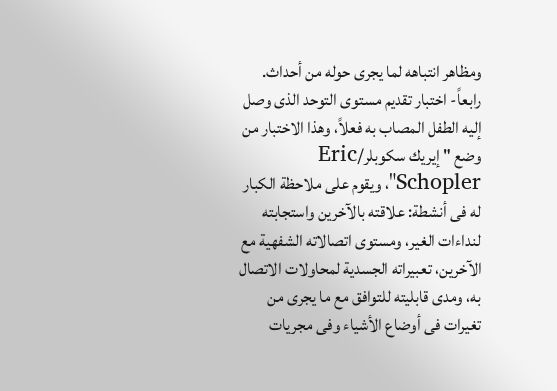ومظاهر انتباهه لما يجرى حوله من أحداث.
رابعاً- اختبار تقديم مستوى التوحد الذى وصل إليه الطفل المصاب به فعلاً، وهذا الاختبار من وضع " إيريك سكوبلر/Eric Schopler"، ويقوم على ملاحظة الكبار له فى أنشطة: علاقته بالآخرين واستجابته لنداءات الغير، ومستوى اتصالاته الشفهية مع الآخرين، تعبيراته الجسدية لمحاولات الاتصال به، ومدى قابليته للتوافق مع ما يجرى من تغيرات فى أوضاع الأشياء وفى مجريات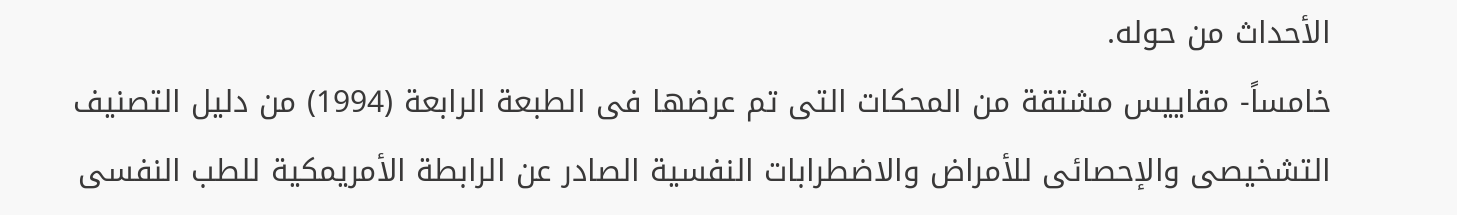الأحداث من حوله.
خامساً- مقاييس مشتقة من المحكات التى تم عرضها فى الطبعة الرابعة (1994) من دليل التصنيف التشخيصى والإحصائى للأمراض والاضطرابات النفسية الصادر عن الرابطة الأمريمكية للطب النفسى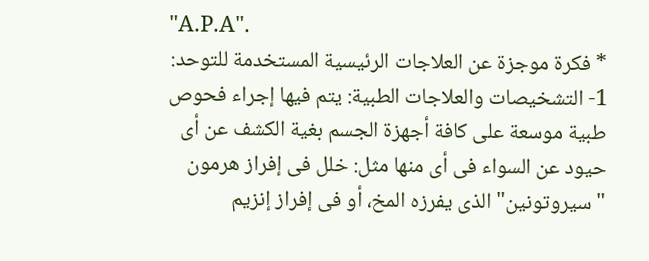"A.P.A".
* فكرة موجزة عن العلاجات الرئيسية المستخدمة للتوحد:
1- التشخيصات والعلاجات الطبية: يتم فيها إجراء فحوص طبية موسعة على كافة أجهزة الجسم بغية الكشف عن أى حيود عن السواء فى أى منها مثل: خلل فى إفراز هرمون "سيروتونين" الذى يفرزه المخ، أو فى إفراز إنزيم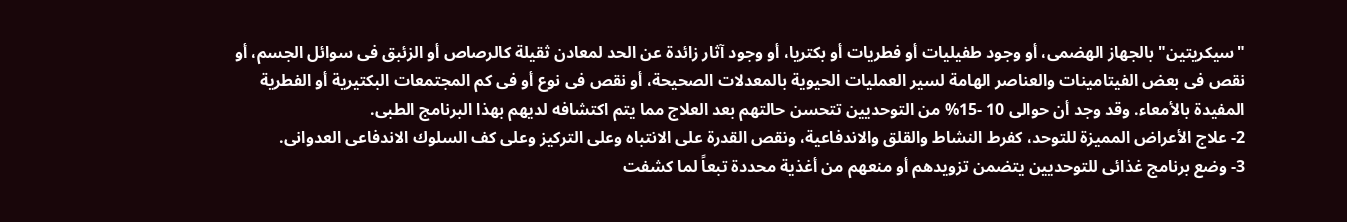"سيكريتين" بالجهاز الهضمى، أو وجود طفيليات أو فطريات أو بكتريا، أو وجود آثار زائدة عن الحد لمعادن ثقيلة كالرصاص أو الزئبق فى سوائل الجسم، أو نقص فى بعض الفيتامينات والعناصر الهامة لسير العمليات الحيوية بالمعدلات الصحيحة، أو نقص فى نوع أو فى كم المجتمعات البكتيرية أو الفطرية المفيدة بالأمعاء. وقد وجد أن حوالى 10 -15% من التوحديين تتحسن حالتهم بعد العلاج مما يتم اكتشافه لديهم بهذا البرنامج الطبى.
2- علاج الأعراض المميزة للتوحد، كفرط النشاط والقلق والاندفاعية، ونقص القدرة على الانتباه وعلى التركيز وعلى كف السلوك الاندفاعى العدوانى.
3- وضع برنامج غذائى للتوحديين يتضمن تزويدهم أو منعهم من أغذية محددة تبعاً لما كشفت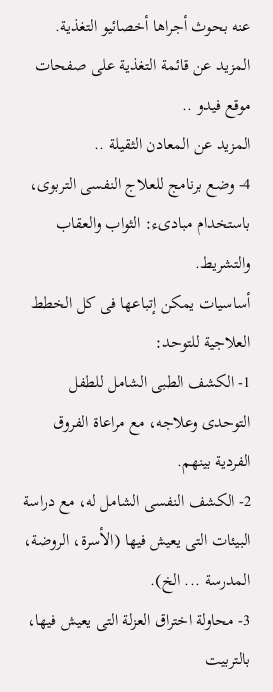عنه بحوث أجراها أخصائيو التغذية.
المزيد عن قائمة التغذية على صفحات موقع فيدو ..
المزيد عن المعادن الثقيلة ..
4- وضع برنامج للعلاج النفسى التربوى، باستخدام مبادىء: الثواب والعقاب والتشريط.
أساسيات يمكن إتباعها فى كل الخطط العلاجية للتوحد:
1- الكشف الطبى الشامل للطفل التوحدى وعلاجه، مع مراعاة الفروق الفردية بينهم.
2- الكشف النفسى الشامل له، مع دراسة البيئات التى يعيش فيها (الأسرة، الروضة، المدرسة ... الخ).
3- محاولة اختراق العزلة التى يعيش فيها، بالتربيت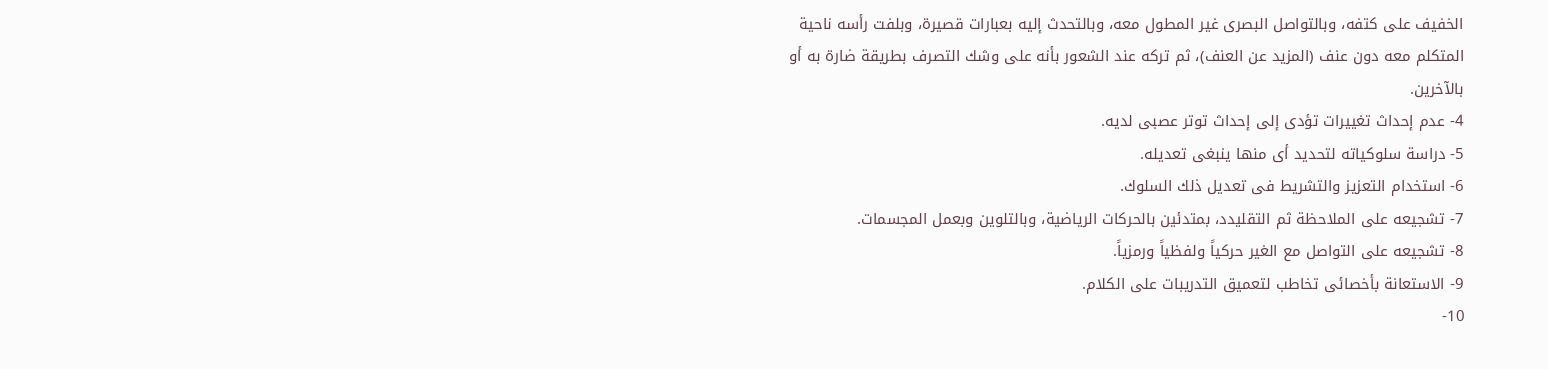الخفيف على كتفه، وبالتواصل البصرى غير المطول معه، وبالتحدث إليه بعبارات قصيرة، وبلفت رأسه ناحية المتكلم معه دون عنف (المزيد عن العنف)، ثم تركه عند الشعور بأنه على وشك التصرف بطريقة ضارة به أو بالآخرين.
4- عدم إحداث تغييرات تؤدى إلى إحداث توتر عصبى لديه.
5- دراسة سلوكياته لتحديد أى منها ينبغى تعديله.
6- استخدام التعزيز والتشريط فى تعديل ذلك السلوك.
7- تشجيعه على الملاحظة ثم التقليدد، بمتدئين بالحركات الرياضية، وبالتلوين وبعمل المجسمات.
8- تشجيعه على التواصل مع الغير حركياً ولفظياً ورمزياً.
9- الاستعانة بأخصائى تخاطب لتعميق التدريبات على الكلام.
10-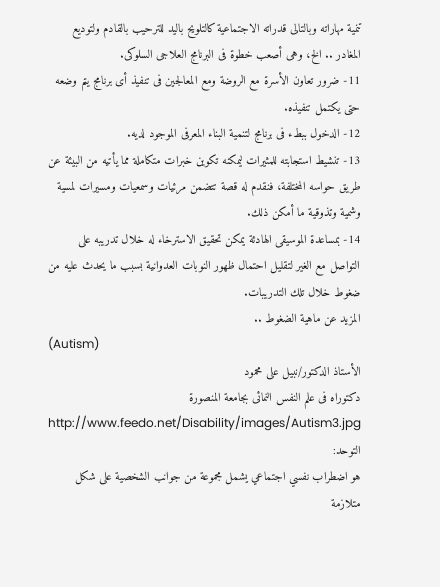تنمية مهاراته وبالتالى قدراته الاجتماعية كالتلويح باليد للترحيب بالقادم ولتوديع المغادر .. الخ، وهى أصعب خطوة فى البرنامج العلاجى السلوكى.
11- ضرور تعاون الأسرة مع الروضة ومع المعالجين فى تنفيذ أى برنامج يتم وضعه حتى يكتمل تنفيذه.
12- الدخول ببطء فى برنامج لتنمية البناء المعرفى الموجود لديه.
13- تنشيط استجابته للمثيرات ليمكنه تكوين خبرات متكاملة مما يأتيه من البيئة عن طريق حواسه المختلفة، فنقدم له قصة تتضمن مرئيات وسمعيات ومسيرات لمسية وشمية وتذوقية ما أمكن ذلك.
14- بمساعدة الموسيقى الهادئة يمكن تحقيق الاسترخاء له خلال تدريبه على التواصل مع الغير لتقليل احتمال ظهور النوبات العدوانية بسبب ما يحدث عليه من ضغوط خلال تلك التدريبات.
المزيد عن ماهية الضغوط ..
(Autism)
الأستاذ الدكتور/نبيل على محمود
دكتوراه فى علم النفس النمائى بجامعة المنصورة
http://www.feedo.net/Disability/images/Autism3.jpg
التوحد:
هو اضطراب نفسي اجتماعي يشمل مجموعة من جوانب الشخصية على شكل متلازمة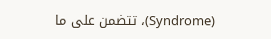(Syndrome)، تتضمن على ما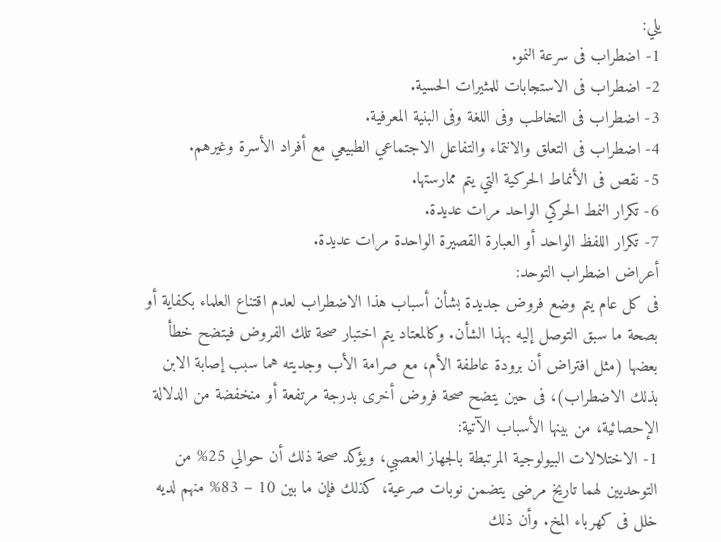يلي:
1- اضطراب فى سرعة النمو.
2- اضطراب فى الاستجابات للمثيرات الحسية.
3- اضطراب فى التخاطب وفى اللغة وفى البنية المعرفية.
4- اضطراب فى التعلق والانتماء والتفاعل الاجتماعي الطبيعي مع أفراد الأسرة وغيرهم.
5- نقص فى الأنماط الحركية التي يتم ممارستها.
6- تكرار النمط الحركي الواحد مرات عديدة.
7- تكرار اللفظ الواحد أو العبارة القصيرة الواحدة مرات عديدة.
أعراض اضطراب التوحد:
فى كل عام يتم وضع فروض جديدة بشأن أسباب هذا الاضطراب لعدم اقتناع العلماء بكفاية أو بصحة ما سبق التوصل إليه بهذا الشأن. وكالمعتاد يتم اختبار صحة تلك الفروض فيتضح خطأ بعضها (مثل افتراض أن برودة عاطفة الأم، مع صرامة الأب وجديته هما سبب إصابة الابن بذلك الاضطراب)، فى حين يتضح صحة فروض أخرى بدرجة مرتفعة أو منخفضة من الدلالة الإحصائية، من بينها الأسباب الآتية:
1- الاختلالات البيولوجية المرتبطة بالجهاز العصبي، ويؤكد صحة ذلك أن حوالي 25% من التوحديين لهما تاريخ مرضى يتضمن نوبات صرعية، كذلك فإن ما بين 10 – 83% منهم لديه خلل فى كهرباء المخ. وأن ذلك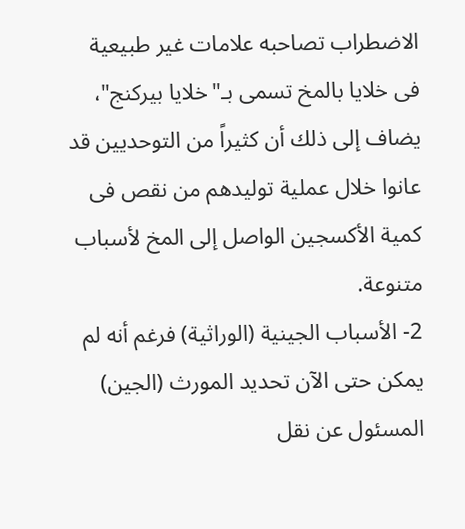الاضطراب تصاحبه علامات غير طبيعية فى خلايا بالمخ تسمى بـ"خلايا بيركنج"، يضاف إلى ذلك أن كثيراً من التوحديين قد عانوا خلال عملية توليدهم من نقص فى كمية الأكسجين الواصل إلى المخ لأسباب متنوعة.
2- الأسباب الجينية (الوراثية) فرغم أنه لم يمكن حتى الآن تحديد المورث (الجين) المسئول عن نقل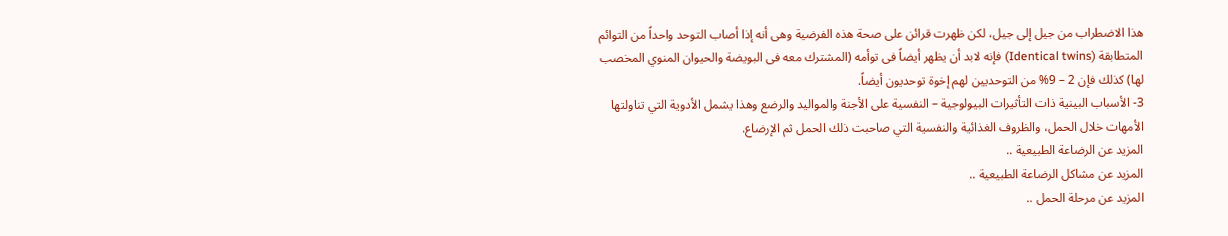هذا الاضطراب من جيل إلى جيل، لكن ظهرت قرائن على صحة هذه الفرضية وهى أنه إذا أصاب التوحد واحداً من التوائم المتطابقة (Identical twins) فإنه لابد أن يظهر أيضاً فى توأمه (المشترك معه فى البويضة والحيوان المنوي المخصب لها) كذلك فإن 2 – 9% من التوحديين لهم إخوة توحديون أيضاً.
3- الأسباب البينية ذات التأثيرات البيولوجية – النفسية على الأجنة والمواليد والرضع وهذا يشمل الأدوية التي تناولتها الأمهات خلال الحمل، والظروف الغذائية والنفسية التي صاحبت ذلك الحمل ثم الإرضاع.
المزيد عن الرضاعة الطبيعية ..
المزيد عن مشاكل الرضاعة الطبيعية ..
المزيد عن مرحلة الحمل ..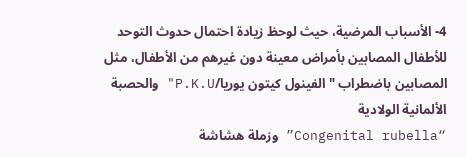4- الأسباب المرضية، حيث لوحظ زيادة احتمال حدوث التوحد للأطفال المصابين بأمراض معينة دون غيرهم من الأطفال، مثل المصابين باضطراب "الفينول كيتون يوريا/P.K.U" والحصبة الألمانية الولادية
“Congenital rubella” وزملة هشاشة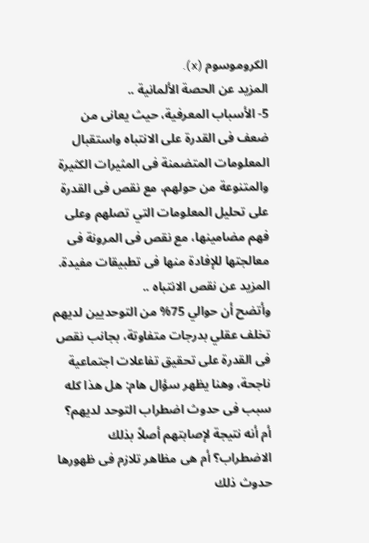الكروموسوم (x).
المزيد عن الحصة الألمانية ..
5- الأسباب المعرفية، حيث يعانى من ضعف فى القدرة على الانتباه واستقبال المعلومات المتضمنة فى المثيرات الكثيرة والمتنوعة من حولهم، مع نقص فى القدرة على تحليل المعلومات التي تصلهم وعلى فهم مضامينها، مع نقص فى المرونة فى معالجتها للإفادة منها فى تطبيقات مفيدة.
المزيد عن نقص الانتباه ..
وأتضح أن حوالي 75% من التوحديين لديهم تخلف عقلي بدرجات متفاوتة، بجانب نقص فى القدرة على تحقيق تفاعلات اجتماعية ناجحة، وهنا يظهر سؤال هام: هل هذا كله سبب فى حدوث اضطراب التوحد لديهم؟ أم أنه نتيجة لإصابتهم أصلاً بذلك الاضطراب؟ أم هى مظاهر تلازم فى ظهورها حدوث ذلك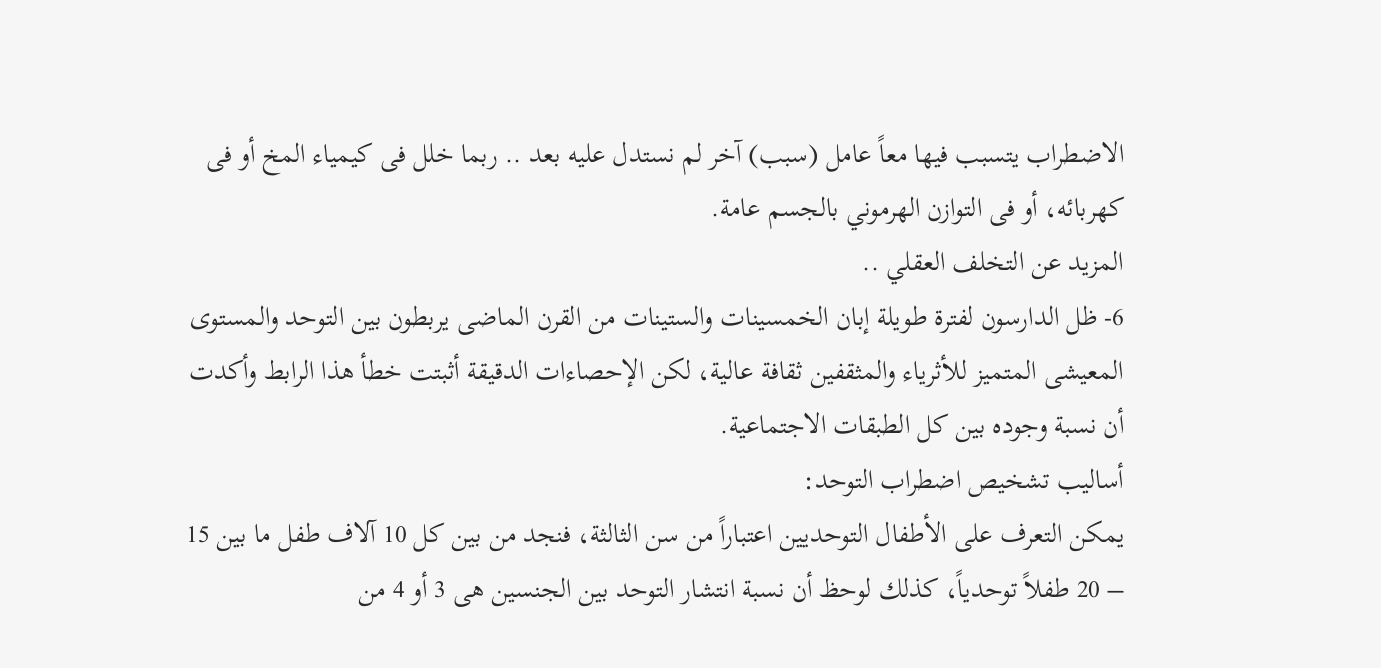الاضطراب يتسبب فيها معاً عامل (سبب) آخر لم نستدل عليه بعد .. ربما خلل فى كيمياء المخ أو فى كهربائه، أو فى التوازن الهرموني بالجسم عامة.
المزيد عن التخلف العقلي ..
6- ظل الدارسون لفترة طويلة إبان الخمسينات والستينات من القرن الماضى يربطون بين التوحد والمستوى المعيشى المتميز للأثرياء والمثقفين ثقافة عالية، لكن الإحصاءات الدقيقة أثبتت خطأ هذا الرابط وأكدت أن نسبة وجوده بين كل الطبقات الاجتماعية.
أساليب تشخيص اضطراب التوحد:
يمكن التعرف على الأطفال التوحديين اعتباراً من سن الثالثة، فنجد من بين كل 10 آلاف طفل ما بين 15 – 20 طفلاً توحدياً، كذلك لوحظ أن نسبة انتشار التوحد بين الجنسين هى 3 أو 4 من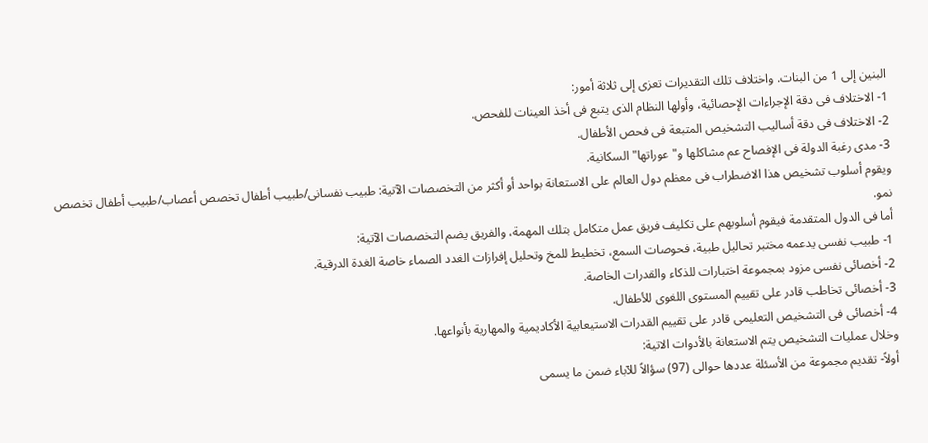البنين إلى 1 من البنات. واختلاف تلك التقديرات تعزى إلى ثلاثة أمور:
1- الاختلاف فى دقة الإجراءات الإحصائية، وأولها النظام الذى يتبع فى أخذ العينات للفحص.
2- الاختلاف فى دقة أساليب التشخيص المتبعة فى فحص الأطفال.
3- مدى رغبة الدولة فى الإفصاح عم مشاكلها و"عوراتها" السكانية.
ويقوم أسلوب تشخيص هذا الاضطراب فى معظم دول العالم على الاستعانة بواحد أو أكثر من التخصصات الآتية: طبيب نفسانى/طبيب أطفال تخصص أعصاب/طبيب أطفال تخصص نمو.
أما فى الدول المتقدمة فيقوم أسلوبهم على تكليف فريق عمل متكامل بتلك المهمة، والفريق يضم التخصصات الآتية:
1- طبيب نفسى يدعمه مختبر تحاليل طبية، فحوصات السمع، تخطيط للمخ وتحليل إفرازات الغدد الصماء خاصة الغدة الدرقية.
2- أخصائى نفسى مزود بمجموعة اختبارات للذكاء والقدرات الخاصة.
3- أخصائى تخاطب قادر على تقييم المستوى اللغوى للأطفال.
4- أخصائى فى التشخيص التعليمى قادر على تقييم القدرات الاستيعابية الأكاديمية والمهارية بأنواعها.
وخلال عمليات التشخيص يتم الاستعانة بالأدوات الاتية:
أولاً- تقديم مجموعة من الأسئلة عددها حوالى (97) سؤالاً للآباء ضمن ما يسمى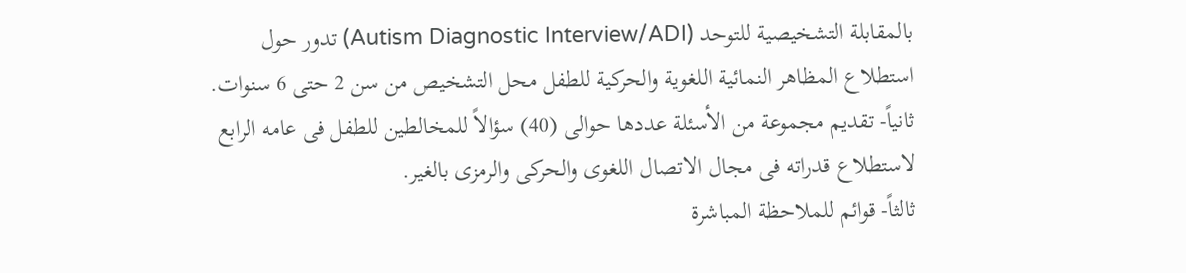بالمقابلة التشخيصية للتوحد (Autism Diagnostic Interview/ADI) تدور حول استطلاع المظاهر النمائية اللغوية والحركية للطفل محل التشخيص من سن 2 حتى 6 سنوات.
ثانياً- تقديم مجموعة من الأسئلة عددها حوالى (40) سؤالاً للمخالطين للطفل فى عامه الرابع لاستطلاع قدراته فى مجال الاتصال اللغوى والحركى والرمزى بالغير.
ثالثاً- قوائم للملاحظة المباشرة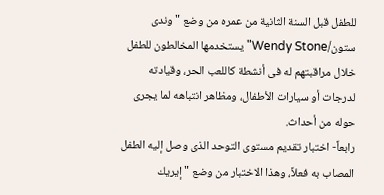للطفل قبل السنة الثانية من عمره من وضع "وندى ستون/Wendy Stone" يستخدمها المخالطون للطفل خلال مراقبتهم له فى أنشطة كاللعب الحر، وقيادته لدرجات أو سيارات الأطفال، ومظاهر انتباهه لما يجرى حوله من أحداث.
رابعاً- اختبار تقديم مستوى التوحد الذى وصل إليه الطفل المصاب به فعلاً، وهذا الاختبار من وضع " إيريك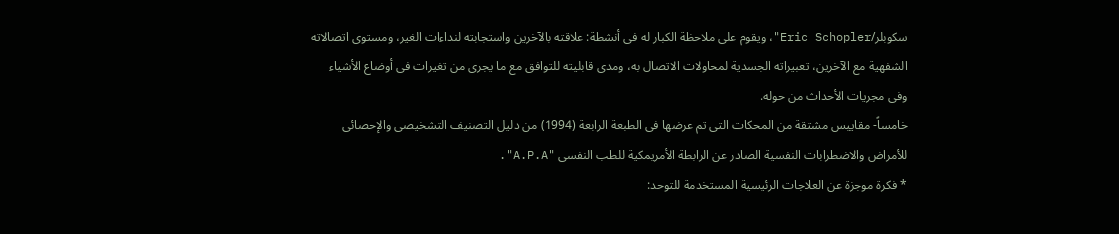سكوبلر/Eric Schopler"، ويقوم على ملاحظة الكبار له فى أنشطة: علاقته بالآخرين واستجابته لنداءات الغير، ومستوى اتصالاته الشفهية مع الآخرين، تعبيراته الجسدية لمحاولات الاتصال به، ومدى قابليته للتوافق مع ما يجرى من تغيرات فى أوضاع الأشياء وفى مجريات الأحداث من حوله.
خامساً- مقاييس مشتقة من المحكات التى تم عرضها فى الطبعة الرابعة (1994) من دليل التصنيف التشخيصى والإحصائى للأمراض والاضطرابات النفسية الصادر عن الرابطة الأمريمكية للطب النفسى "A.P.A".
* فكرة موجزة عن العلاجات الرئيسية المستخدمة للتوحد: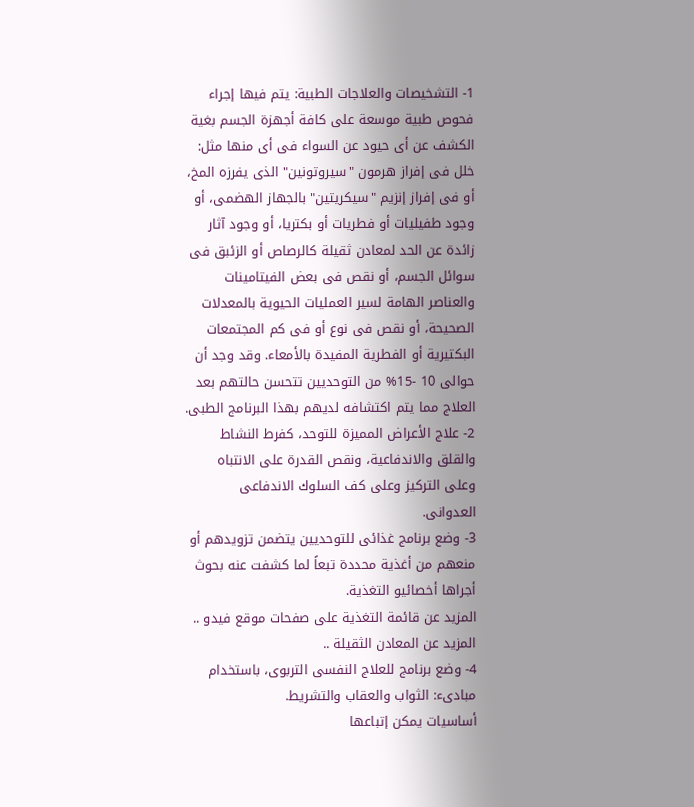1- التشخيصات والعلاجات الطبية: يتم فيها إجراء فحوص طبية موسعة على كافة أجهزة الجسم بغية الكشف عن أى حيود عن السواء فى أى منها مثل: خلل فى إفراز هرمون "سيروتونين" الذى يفرزه المخ، أو فى إفراز إنزيم "سيكريتين" بالجهاز الهضمى، أو وجود طفيليات أو فطريات أو بكتريا، أو وجود آثار زائدة عن الحد لمعادن ثقيلة كالرصاص أو الزئبق فى سوائل الجسم، أو نقص فى بعض الفيتامينات والعناصر الهامة لسير العمليات الحيوية بالمعدلات الصحيحة، أو نقص فى نوع أو فى كم المجتمعات البكتيرية أو الفطرية المفيدة بالأمعاء. وقد وجد أن حوالى 10 -15% من التوحديين تتحسن حالتهم بعد العلاج مما يتم اكتشافه لديهم بهذا البرنامج الطبى.
2- علاج الأعراض المميزة للتوحد، كفرط النشاط والقلق والاندفاعية، ونقص القدرة على الانتباه وعلى التركيز وعلى كف السلوك الاندفاعى العدوانى.
3- وضع برنامج غذائى للتوحديين يتضمن تزويدهم أو منعهم من أغذية محددة تبعاً لما كشفت عنه بحوث أجراها أخصائيو التغذية.
المزيد عن قائمة التغذية على صفحات موقع فيدو ..
المزيد عن المعادن الثقيلة ..
4- وضع برنامج للعلاج النفسى التربوى، باستخدام مبادىء: الثواب والعقاب والتشريط.
أساسيات يمكن إتباعها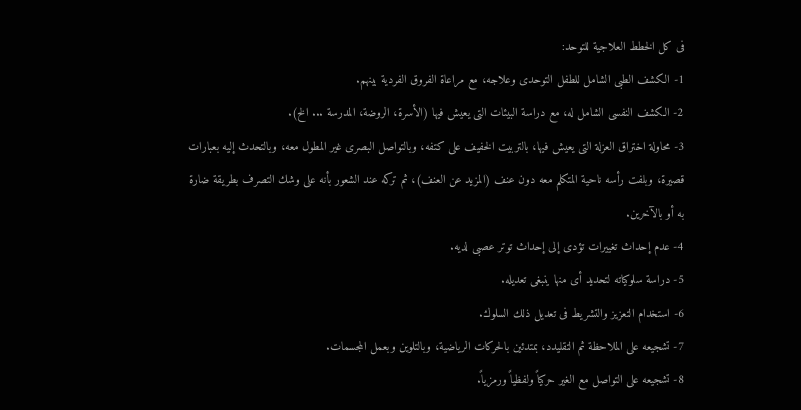فى كل الخطط العلاجية للتوحد:
1- الكشف الطبى الشامل للطفل التوحدى وعلاجه، مع مراعاة الفروق الفردية بينهم.
2- الكشف النفسى الشامل له، مع دراسة البيئات التى يعيش فيها (الأسرة، الروضة، المدرسة ... الخ).
3- محاولة اختراق العزلة التى يعيش فيها، بالتربيت الخفيف على كتفه، وبالتواصل البصرى غير المطول معه، وبالتحدث إليه بعبارات قصيرة، وبلفت رأسه ناحية المتكلم معه دون عنف (المزيد عن العنف)، ثم تركه عند الشعور بأنه على وشك التصرف بطريقة ضارة به أو بالآخرين.
4- عدم إحداث تغييرات تؤدى إلى إحداث توتر عصبى لديه.
5- دراسة سلوكياته لتحديد أى منها ينبغى تعديله.
6- استخدام التعزيز والتشريط فى تعديل ذلك السلوك.
7- تشجيعه على الملاحظة ثم التقليدد، بمتدئين بالحركات الرياضية، وبالتلوين وبعمل المجسمات.
8- تشجيعه على التواصل مع الغير حركياً ولفظياً ورمزياً.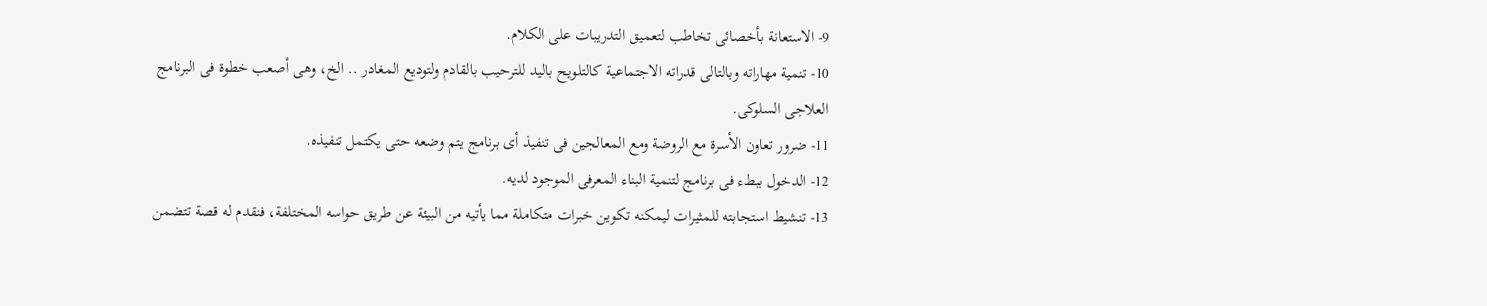9- الاستعانة بأخصائى تخاطب لتعميق التدريبات على الكلام.
10- تنمية مهاراته وبالتالى قدراته الاجتماعية كالتلويح باليد للترحيب بالقادم ولتوديع المغادر .. الخ، وهى أصعب خطوة فى البرنامج العلاجى السلوكى.
11- ضرور تعاون الأسرة مع الروضة ومع المعالجين فى تنفيذ أى برنامج يتم وضعه حتى يكتمل تنفيذه.
12- الدخول ببطء فى برنامج لتنمية البناء المعرفى الموجود لديه.
13- تنشيط استجابته للمثيرات ليمكنه تكوين خبرات متكاملة مما يأتيه من البيئة عن طريق حواسه المختلفة، فنقدم له قصة تتضمن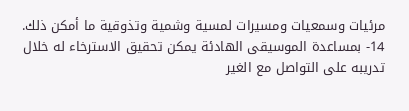مرئيات وسمعيات ومسيرات لمسية وشمية وتذوقية ما أمكن ذلك.
14- بمساعدة الموسيقى الهادئة يمكن تحقيق الاسترخاء له خلال تدريبه على التواصل مع الغير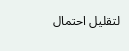لتقليل احتمال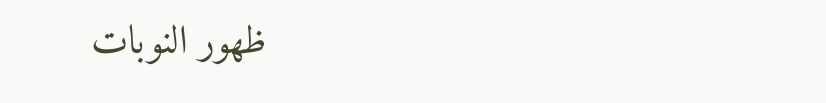ظهور النوبات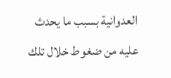العدوانية بسبب ما يحدث عليه من ضغوط خلال تلك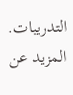التدريبات.
المزيد عن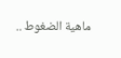ماهية الضغوط ..